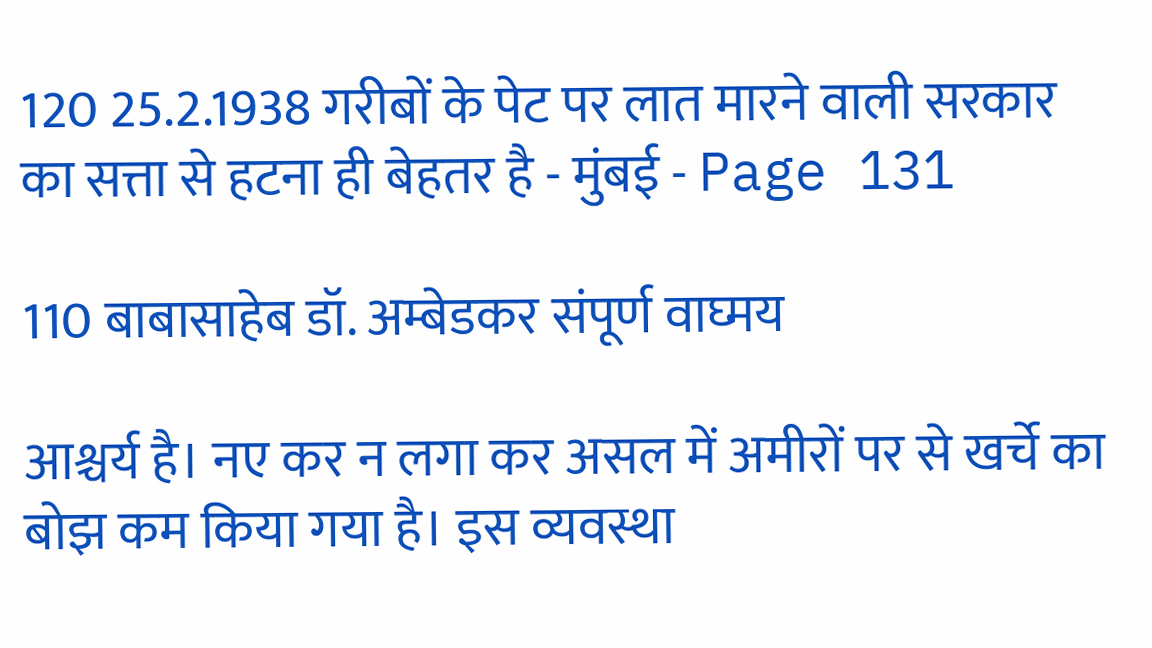120 25.2.1938 गरीबों के पेट पर लात मारने वाली सरकार का सत्ता से हटना ही बेहतर है - मुंबई - Page 131

110 बाबासाहेब डॉ. अम्बेडकर संपूर्ण वाघ्मय

आश्चर्य है। नए कर न लगा कर असल में अमीरों पर से खर्चे का बोझ कम किया गया है। इस व्यवस्था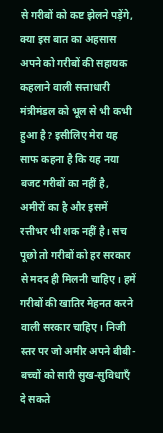से गरीबों को कष्ट झेलने पड़ेंगे, क्या इस बात का अहसास अपने को गरीबों की सहायक कहलाने वाली सत्ताधारी मंत्रीमंडल को भूल से भी कभी हुआ है? इसीलिए मेरा यह साफ कहना है कि यह नया बजट गरीबों का नहीं है, अमीरों का है और इसमें रत्तीभर भी शक नहीं है। सच पूछो तो गरीबों को हर सरकार से मदद ही मिलनी चाहिए। हमें गरीबों की खातिर मेहनत करने वाली सरकार चाहिए। निजी स्तर पर जो अमीर अपने बीबी-बच्चों को सारी सुख-सुविधाएँ दे सकते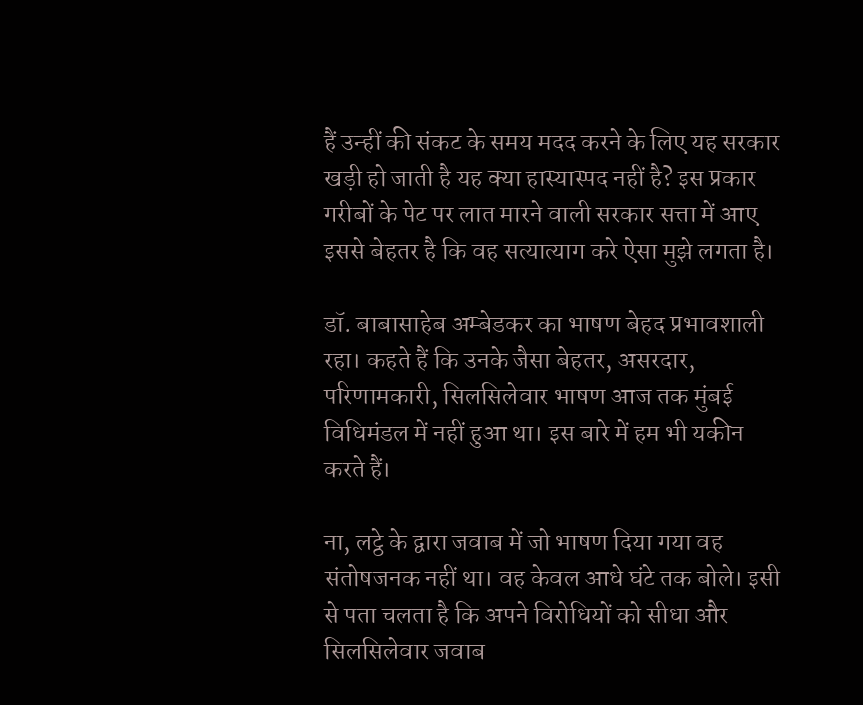हैं उन्हीं की संकट के समय मदद करने के लिए यह सरकार खड़ी हो जाती है यह क्या हास्यास्पद नहीं है? इस प्रकार गरीबों के पेट पर लात मारने वाली सरकार सत्ता में आए इससे बेहतर है कि वह सत्यात्याग करे ऐसा मुझे लगता है।

डॉ. बाबासाहेब अम्बेडकर का भाषण बेहद प्रभावशाली रहा। कहते हैं कि उनके जैसा बेहतर, असरदार, परिणामकारी, सिलसिलेवार भाषण आज तक मुंबई विधिमंडल में नहीं हुआ था। इस बारे में हम भी यकीन करते हैं।

ना, लट्ठे के द्वारा जवाब में जो भाषण दिया गया वह संतोषजनक नहीं था। वह केवल आधे घंटे तक बोले। इसी से पता चलता है कि अपने विरोधियों को सीधा और सिलसिलेवार जवाब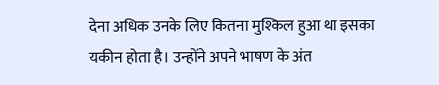देना अधिक उनके लिए कितना मुश्किल हुआ था इसका यकीन होता है। उन्होंने अपने भाषण के अंत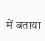में बताया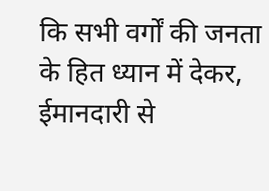कि सभी वर्गों की जनता के हित ध्यान में देकर, ईमानदारी से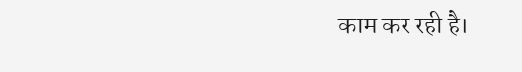काम कर रही है।